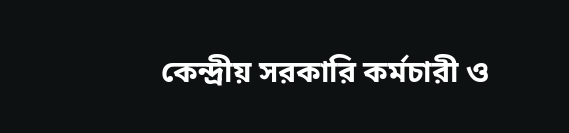কেন্দ্রীয় সরকারি কর্মচারী ও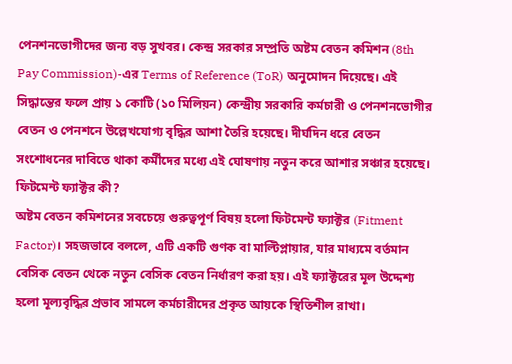পেনশনভোগীদের জন্য বড় সুখবর। কেন্দ্র সরকার সম্প্রতি অষ্টম বেতন কমিশন (8th Pay Commission)-এর Terms of Reference (ToR) অনুমোদন দিয়েছে। এই সিদ্ধান্তের ফলে প্রায় ১ কোটি (১০ মিলিয়ন) কেন্দ্রীয় সরকারি কর্মচারী ও পেনশনভোগীর বেতন ও পেনশনে উল্লেখযোগ্য বৃদ্ধির আশা তৈরি হয়েছে। দীর্ঘদিন ধরে বেতন সংশোধনের দাবিতে থাকা কর্মীদের মধ্যে এই ঘোষণায় নতুন করে আশার সঞ্চার হয়েছে।
ফিটমেন্ট ফ্যাক্টর কী?
অষ্টম বেতন কমিশনের সবচেয়ে গুরুত্বপূর্ণ বিষয় হলো ফিটমেন্ট ফ্যাক্টর (Fitment Factor)। সহজভাবে বললে, এটি একটি গুণক বা মাল্টিপ্লায়ার, যার মাধ্যমে বর্তমান বেসিক বেতন থেকে নতুন বেসিক বেতন নির্ধারণ করা হয়। এই ফ্যাক্টরের মূল উদ্দেশ্য হলো মূল্যবৃদ্ধির প্রভাব সামলে কর্মচারীদের প্রকৃত আয়কে স্থিতিশীল রাখা।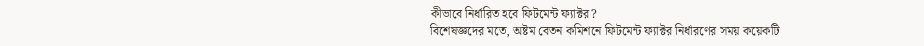কীভাবে নির্ধারিত হবে ফিটমেন্ট ফ্যাক্টর?
বিশেষজ্ঞদের মতে, অষ্টম বেতন কমিশনে ফিটমেন্ট ফ্যাক্টর নির্ধারণের সময় কয়েকটি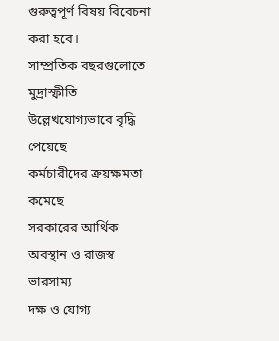গুরুত্বপূর্ণ বিষয় বিবেচনা করা হবে।
সাম্প্রতিক বছরগুলোতে মুদ্রাস্ফীতি উল্লেখযোগ্যভাবে বৃদ্ধি পেয়েছে
কর্মচারীদের ক্রয়ক্ষমতা কমেছে
সরকারের আর্থিক অবস্থান ও রাজস্ব ভারসাম্য
দক্ষ ও যোগ্য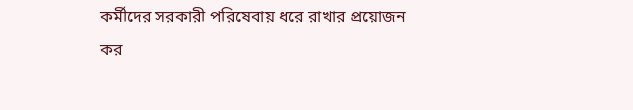কর্মীদের সরকারী পরিষেবায় ধরে রাখার প্রয়োজন
কর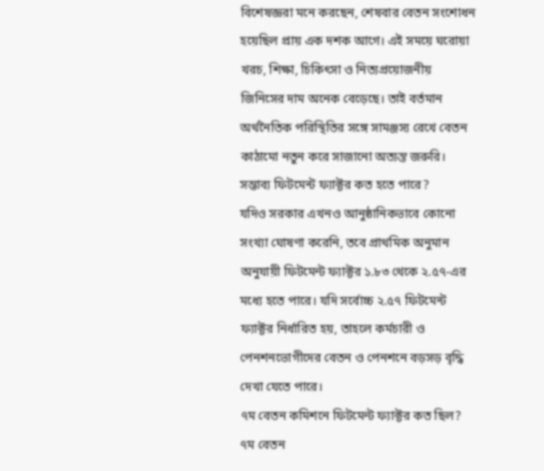বিশেষজ্ঞরা মনে করছেন, শেষবার বেতন সংশোধন হয়েছিল প্রায় এক দশক আগে। এই সময়ে ঘরোয়া খরচ, শিক্ষা, চিকিৎসা ও নিত্যপ্রয়োজনীয় জিনিসের দাম অনেক বেড়েছে। তাই বর্তমান অর্থনৈতিক পরিস্থিতির সঙ্গে সামঞ্জস্য রেখে বেতন কাঠামো নতুন করে সাজানো অত্যন্ত জরুরি।
সম্ভাব্য ফিটমেন্ট ফ্যাক্টর কত হতে পারে?
যদিও সরকার এখনও আনুষ্ঠানিকভাবে কোনো সংখ্যা ঘোষণা করেনি, তবে প্রাথমিক অনুমান অনুযায়ী ফিটমেন্ট ফ্যাক্টর ১.৮৩ থেকে ২.৫৭-এর মধ্যে হতে পারে। যদি সর্বোচ্চ ২.৫৭ ফিটমেন্ট ফ্যাক্টর নির্ধারিত হয়, তাহলে কর্মচারী ও পেনশনভোগীদের বেতন ও পেনশনে বড়সড় বৃদ্ধি দেখা যেতে পারে।
৭ম বেতন কমিশনে ফিটমেন্ট ফ্যাক্টর কত ছিল?
৭ম বেতন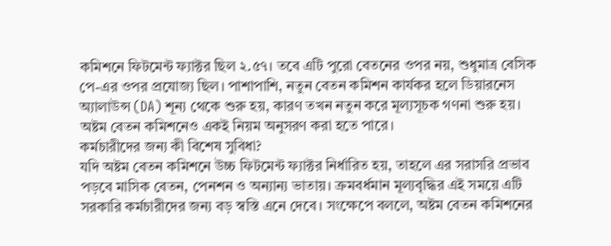কমিশনে ফিটমেন্ট ফ্যাক্টর ছিল ২.৫৭। তবে এটি পুরো বেতনের ওপর নয়, শুধুমাত্র বেসিক পে-এর ওপর প্রযোজ্য ছিল। পাশাপাশি, নতুন বেতন কমিশন কার্যকর হলে ডিয়ারনেস অ্যালাউন্স (DA) শূন্য থেকে শুরু হয়, কারণ তখন নতুন করে মূল্যসূচক গণনা শুরু হয়। অষ্টম বেতন কমিশনেও একই নিয়ম অনুসরণ করা হতে পারে।
কর্মচারীদের জন্য কী বিশেষ সুবিধা?
যদি অষ্টম বেতন কমিশনে উচ্চ ফিটমেন্ট ফ্যাক্টর নির্ধারিত হয়, তাহলে এর সরাসরি প্রভাব পড়বে মাসিক বেতন, পেনশন ও অন্যান্য ভাতায়। ক্রমবর্ধমান মূল্যবৃদ্ধির এই সময়ে এটি সরকারি কর্মচারীদের জন্য বড় স্বস্তি এনে দেবে। সংক্ষেপে বললে, অষ্টম বেতন কমিশনের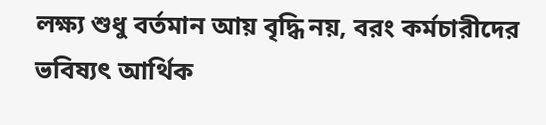লক্ষ্য শুধু বর্তমান আয় বৃদ্ধি নয়, বরং কর্মচারীদের ভবিষ্যৎ আর্থিক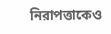নিরাপত্তাকেও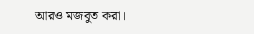আরও মজবুত করা।